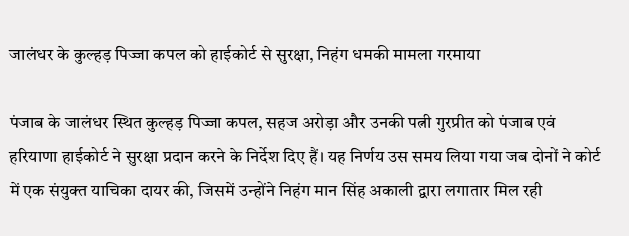जालंधर के कुल्हड़ पिज्जा कपल को हाईकोर्ट से सुरक्षा, निहंग धमकी मामला गरमाया

पंजाब के जालंधर स्थित कुल्हड़ पिज्जा कपल, सहज अरोड़ा और उनकी पत्नी गुरप्रीत को पंजाब एवं हरियाणा हाईकोर्ट ने सुरक्षा प्रदान करने के निर्देश दिए हैं। यह निर्णय उस समय लिया गया जब दोनों ने कोर्ट में एक संयुक्त याचिका दायर की, जिसमें उन्होंने निहंग मान सिंह अकाली द्वारा लगातार मिल रही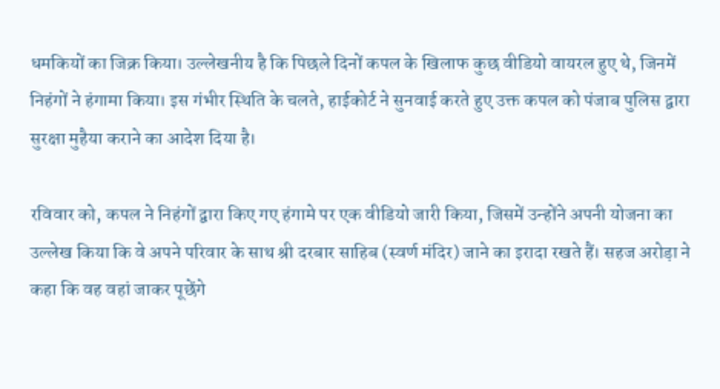धमकियों का जिक्र किया। उल्लेखनीय है कि पिछले दिनों कपल के खिलाफ कुछ वीडियो वायरल हुए थे, जिनमें निहंगों ने हंगामा किया। इस गंभीर स्थिति के चलते, हाईकोर्ट ने सुनवाई करते हुए उक्त कपल को पंजाब पुलिस द्वारा सुरक्षा मुहैया कराने का आदेश दिया है।

रविवार को, कपल ने निहंगों द्वारा किए गए हंगामे पर एक वीडियो जारी किया, जिसमें उन्होंने अपनी योजना का उल्लेख किया कि वे अपने परिवार के साथ श्री दरबार साहिब (स्वर्ण मंदिर) जाने का इरादा रखते हैं। सहज अरोड़ा ने कहा कि वह वहां जाकर पूछेंगे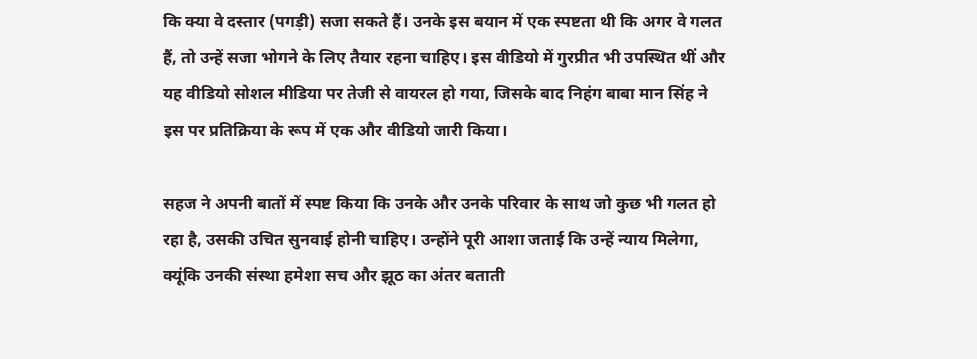कि क्या वे दस्तार (पगड़ी) सजा सकते हैं। उनके इस बयान में एक स्पष्टता थी कि अगर वे गलत हैं, तो उन्हें सजा भोगने के लिए तैयार रहना चाहिए। इस वीडियो में गुरप्रीत भी उपस्थित थीं और यह वीडियो सोशल मीडिया पर तेजी से वायरल हो गया, जिसके बाद निहंग बाबा मान सिंह ने इस पर प्रतिक्रिया के रूप में एक और वीडियो जारी किया।

सहज ने अपनी बातों में स्पष्ट किया कि उनके और उनके परिवार के साथ जो कुछ भी गलत हो रहा है, उसकी उचित सुनवाई होनी चाहिए। उन्होंने पूरी आशा जताई कि उन्हें न्याय मिलेगा, क्यूंकि उनकी संस्था हमेशा सच और झूठ का अंतर बताती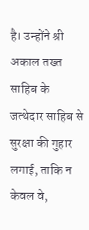है। उन्होंने श्री अकाल तख्त साहिब के जत्थेदार साहिब से सुरक्षा की गुहार लगाई, ताकि न केवल वे,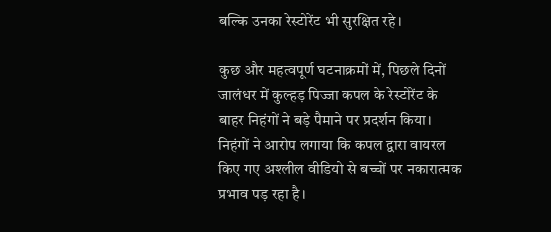बल्कि उनका रेस्टोरेंट भी सुरक्षित रहे।

कुछ और महत्वपूर्ण घटनाक्रमों में, पिछले दिनों जालंधर में कुल्हड़ पिज्जा कपल के रेस्टोरेंट के बाहर निहंगों ने बड़े पैमाने पर प्रदर्शन किया। निहंगों ने आरोप लगाया कि कपल द्वारा वायरल किए गए अश्लील वीडियो से बच्चों पर नकारात्मक प्रभाव पड़ रहा है।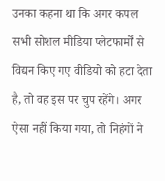उनका कहना था कि अगर कपल सभी सोशल मीडिया प्लेटफार्मों से विद्यन किए गए वीडियो को हटा देता है, तो वह इस पर चुप रहेंगे। अगर ऐसा नहीं किया गया, तो निहंगों ने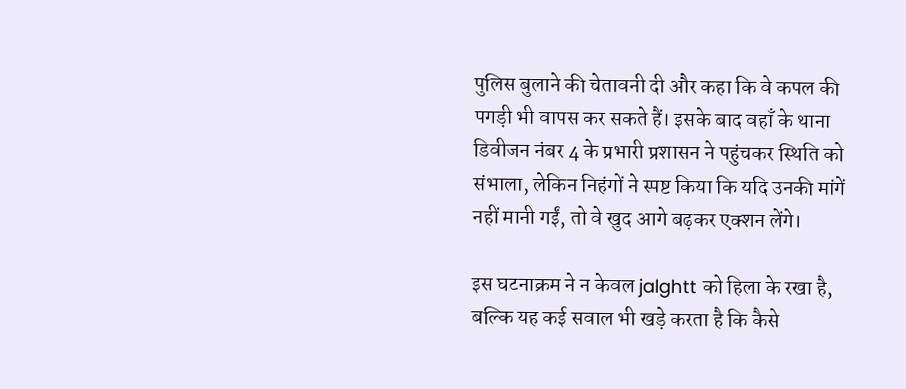पुलिस बुलाने की चेतावनी दी और कहा कि वे कपल की पगड़ी भी वापस कर सकते हैं। इसके बाद वहाँ के थाना डिवीजन नंबर 4 के प्रभारी प्रशासन ने पहुंचकर स्थिति को संभाला, लेकिन निहंगों ने स्पष्ट किया कि यदि उनकी मांगें नहीं मानी गईं, तो वे खुद आगे बढ़कर एक्शन लेंगे।

इस घटनाक्रम ने न केवल jalghtt को हिला के रखा है, बल्कि यह कई सवाल भी खड़े करता है कि कैसे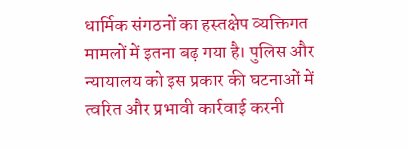धार्मिक संगठनों का हस्तक्षेप व्यक्तिगत मामलों में इतना बढ़ गया है। पुलिस और न्यायालय को इस प्रकार की घटनाओं में त्वरित और प्रभावी कार्रवाई करनी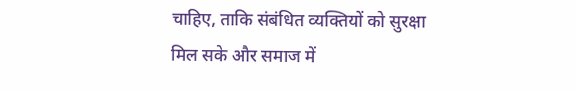चाहिए, ताकि संबंधित व्यक्तियों को सुरक्षा मिल सके और समाज में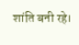शांति बनी रहे।